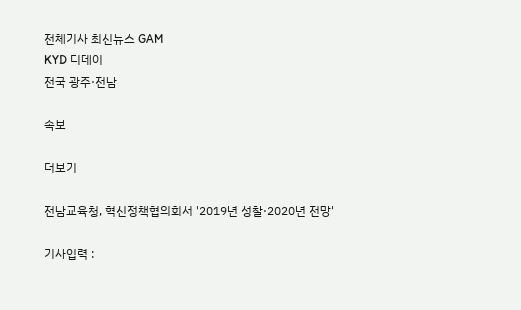전체기사 최신뉴스 GAM
KYD 디데이
전국 광주·전남

속보

더보기

전남교육청, 혁신정책협의회서 '2019년 성찰·2020년 전망'

기사입력 :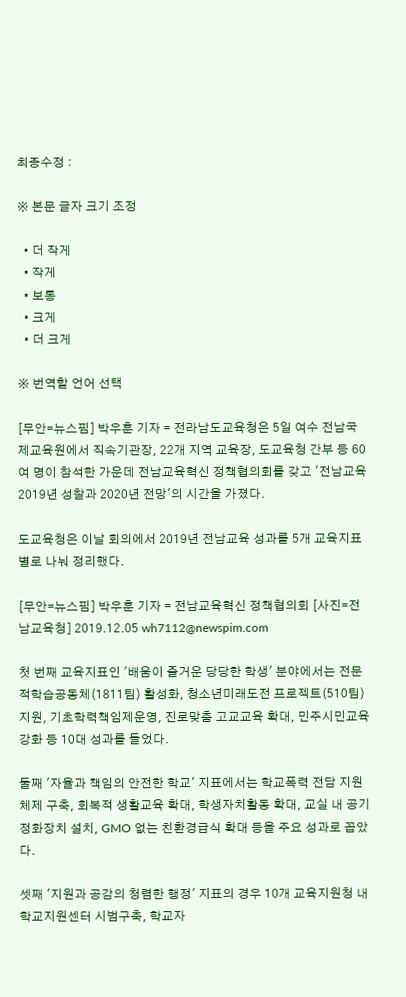최종수정 :

※ 본문 글자 크기 조정

  • 더 작게
  • 작게
  • 보통
  • 크게
  • 더 크게

※ 번역할 언어 선택

[무안=뉴스핌] 박우훈 기자 = 전라남도교육청은 5일 여수 전남국제교육원에서 직속기관장, 22개 지역 교육장, 도교육청 간부 등 60여 명이 참석한 가운데 전남교육혁신 정책협의회를 갖고 '전남교육 2019년 성찰과 2020년 전망'의 시간을 가졌다.

도교육청은 이날 회의에서 2019년 전남교육 성과를 5개 교육지표 별로 나눠 정리했다.

[무안=뉴스핌] 박우훈 기자 = 전남교육혁신 정책협의회 [사진=전남교육청] 2019.12.05 wh7112@newspim.com

첫 번째 교육지표인 '배움이 즐거운 당당한 학생' 분야에서는 전문적학습공동체(1811팀) 활성화, 청소년미래도전 프로젝트(510팀) 지원, 기초학력책임제운영, 진로맞춤 고교교육 확대, 민주시민교육강화 등 10대 성과를 들었다.

둘째 '자율과 책임의 안전한 학교' 지표에서는 학교폭력 전담 지원체제 구축, 회복적 생활교육 확대, 학생자치활동 확대, 교실 내 공기정화장치 설치, GMO 없는 친환경급식 확대 등을 주요 성과로 꼽았다.

셋째 '지원과 공감의 청렴한 행정' 지표의 경우 10개 교육지원청 내 학교지원센터 시범구축, 학교자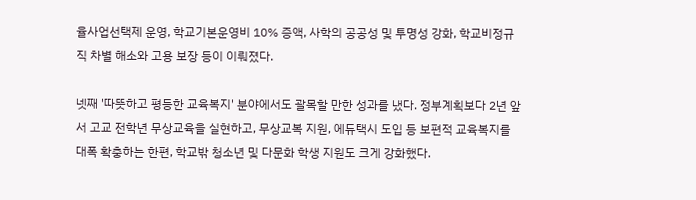율사업선택제 운영, 학교기본운영비 10% 증액, 사학의 공공성 및 투명성 강화, 학교비정규직 차별 해소와 고용 보장 등이 이뤄졌다.

넷째 '따뜻하고 평등한 교육복지' 분야에서도 괄목할 만한 성과를 냈다. 정부계획보다 2년 앞서 고교 전학년 무상교육을 실현하고, 무상교복 지원, 에듀택시 도입 등 보편적 교육복지를 대폭 확충하는 한편, 학교밖 청소년 및 다문화 학생 지원도 크게 강화했다.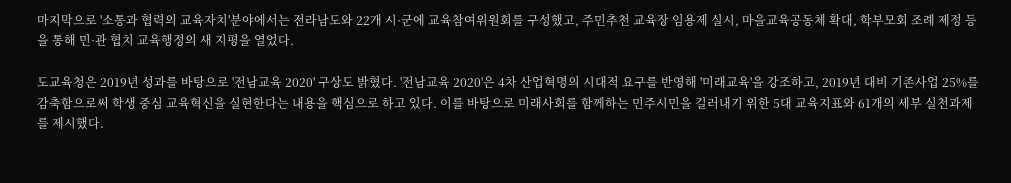마지막으로 '소통과 협력의 교육자치'분야에서는 전라남도와 22개 시·군에 교육참여위원회를 구성했고, 주민추천 교육장 임용제 실시, 마을교육공동체 확대, 학부모회 조례 제정 등을 통해 민·관 협치 교육행정의 새 지평을 열었다.

도교육청은 2019년 성과를 바탕으로 '전남교육 2020' 구상도 밝혔다. '전남교육 2020'은 4차 산업혁명의 시대적 요구를 반영해 '미래교육'을 강조하고, 2019년 대비 기존사업 25%를 감축함으로써 학생 중심 교육혁신을 실현한다는 내용을 핵심으로 하고 있다. 이를 바탕으로 미래사회를 함께하는 민주시민을 길러내기 위한 5대 교육지표와 61개의 세부 실천과제를 제시했다.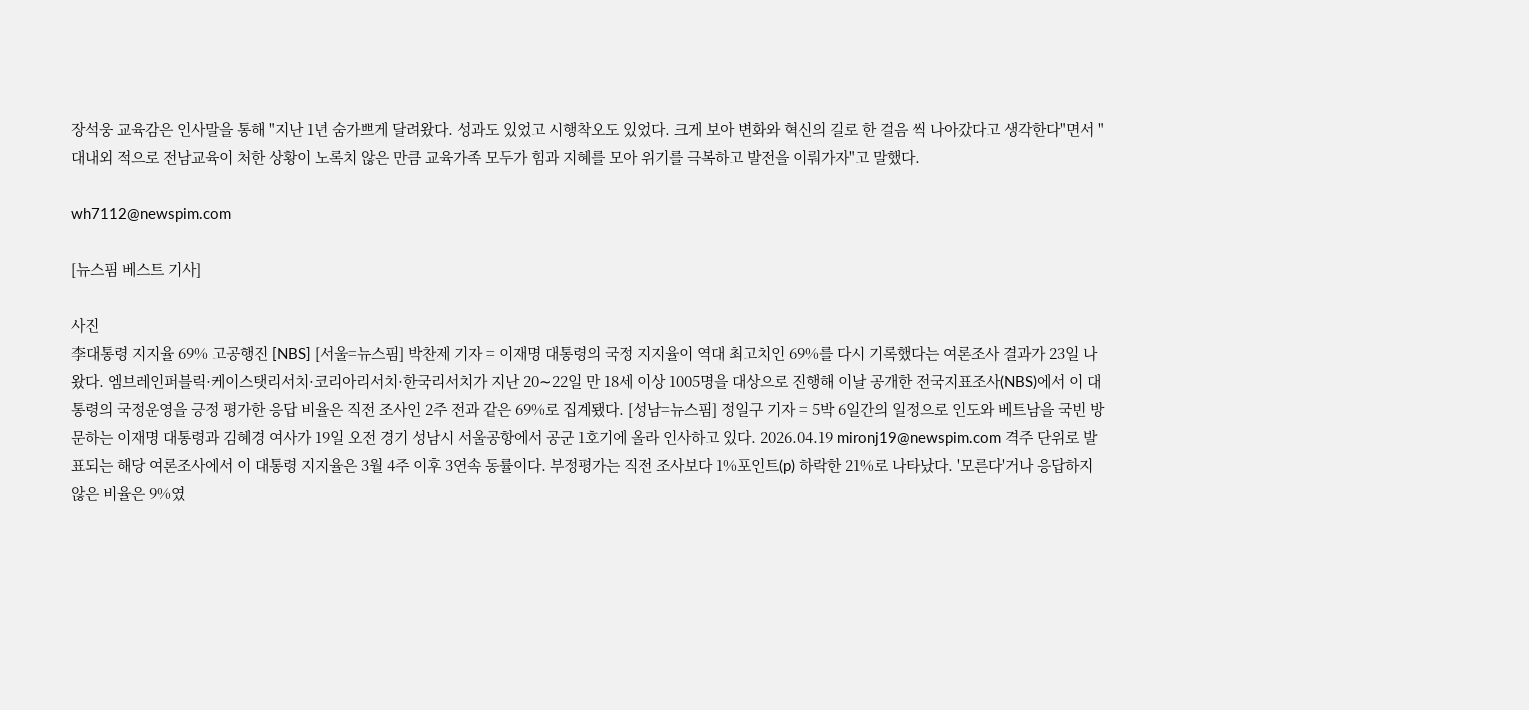장석웅 교육감은 인사말을 통해 "지난 1년 숨가쁘게 달려왔다. 성과도 있었고 시행착오도 있었다. 크게 보아 변화와 혁신의 길로 한 걸음 씩 나아갔다고 생각한다"면서 "대내외 적으로 전남교육이 처한 상황이 노록치 않은 만큼 교육가족 모두가 힘과 지혜를 모아 위기를 극복하고 발전을 이뤄가자"고 말했다.

wh7112@newspim.com

[뉴스핌 베스트 기사]

사진
李대통령 지지율 69% 고공행진 [NBS] [서울=뉴스핌] 박찬제 기자 = 이재명 대통령의 국정 지지율이 역대 최고치인 69%를 다시 기록했다는 여론조사 결과가 23일 나왔다. 엠브레인퍼블릭·케이스탯리서치·코리아리서치·한국리서치가 지난 20∼22일 만 18세 이상 1005명을 대상으로 진행해 이날 공개한 전국지표조사(NBS)에서 이 대통령의 국정운영을 긍정 평가한 응답 비율은 직전 조사인 2주 전과 같은 69%로 집계됐다. [성남=뉴스핌] 정일구 기자 = 5박 6일간의 일정으로 인도와 베트남을 국빈 방문하는 이재명 대통령과 김혜경 여사가 19일 오전 경기 성남시 서울공항에서 공군 1호기에 올라 인사하고 있다. 2026.04.19 mironj19@newspim.com 격주 단위로 발표되는 해당 여론조사에서 이 대통령 지지율은 3월 4주 이후 3연속 동률이다. 부정평가는 직전 조사보다 1%포인트(p) 하락한 21%로 나타났다. '모른다'거나 응답하지 않은 비율은 9%였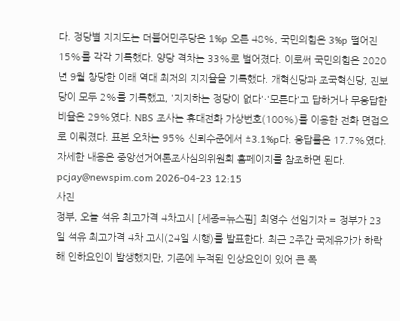다. 정당별 지지도는 더불어민주당은 1%p 오른 48%, 국민의힘은 3%p 떨어진 15%를 각각 기록했다. 양당 격차는 33%로 벌어졌다. 이로써 국민의힘은 2020년 9월 창당한 이래 역대 최저의 지지율을 기록했다. 개혁신당과 조국혁신당, 진보당이 모두 2%를 기록했고, '지지하는 정당이 없다'·'모른다'고 답하거나 무응답한 비율은 29%였다. NBS 조사는 휴대전화 가상번호(100%)를 이용한 전화 면접으로 이뤄졌다. 표본 오차는 95% 신뢰수준에서 ±3.1%p다. 응답률은 17.7%였다. 자세한 내용은 중앙선거여론조사심의위원회 홈페이지를 참조하면 된다. pcjay@newspim.com 2026-04-23 12:15
사진
정부, 오늘 석유 최고가격 4차고시 [세종=뉴스핌] 최영수 선임기자 = 정부가 23일 석유 최고가격 4차 고시(24일 시행)를 발표한다. 최근 2주간 국제유가가 하락해 인하요인이 발생했지만, 기존에 누적된 인상요인이 있어 큰 폭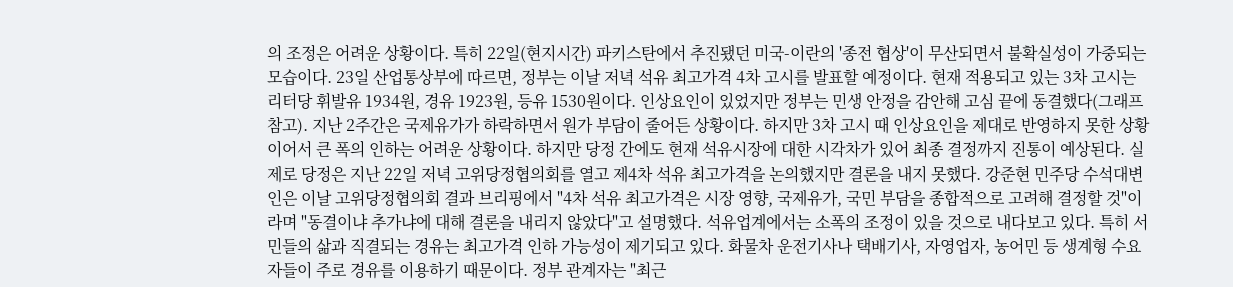의 조정은 어려운 상황이다. 특히 22일(현지시간) 파키스탄에서 추진됐던 미국-이란의 '종전 협상'이 무산되면서 불확실성이 가중되는 모습이다. 23일 산업통상부에 따르면, 정부는 이날 저녁 석유 최고가격 4차 고시를 발표할 예정이다. 현재 적용되고 있는 3차 고시는 리터당 휘발유 1934원, 경유 1923원, 등유 1530원이다. 인상요인이 있었지만 정부는 민생 안정을 감안해 고심 끝에 동결했다(그래프 참고). 지난 2주간은 국제유가가 하락하면서 원가 부담이 줄어든 상황이다. 하지만 3차 고시 때 인상요인을 제대로 반영하지 못한 상황이어서 큰 폭의 인하는 어려운 상황이다. 하지만 당정 간에도 현재 석유시장에 대한 시각차가 있어 최종 결정까지 진통이 예상된다. 실제로 당정은 지난 22일 저녁 고위당정협의회를 열고 제4차 석유 최고가격을 논의했지만 결론을 내지 못했다. 강준현 민주당 수석대변인은 이날 고위당정협의회 결과 브리핑에서 "4차 석유 최고가격은 시장 영향, 국제유가, 국민 부담을 종합적으로 고려해 결정할 것"이라며 "동결이냐 추가냐에 대해 결론을 내리지 않았다"고 설명했다. 석유업계에서는 소폭의 조정이 있을 것으로 내다보고 있다. 특히 서민들의 삶과 직결되는 경유는 최고가격 인하 가능성이 제기되고 있다. 화물차 운전기사나 택배기사, 자영업자, 농어민 등 생계형 수요자들이 주로 경유를 이용하기 때문이다. 정부 관계자는 "최근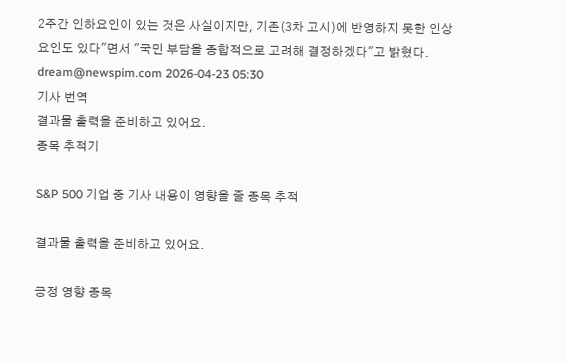2주간 인하요인이 있는 것은 사실이지만, 기존(3차 고시)에 반영하지 못한 인상요인도 있다"면서 "국민 부담을 종합적으로 고려해 결정하겠다"고 밝혔다. dream@newspim.com 2026-04-23 05:30
기사 번역
결과물 출력을 준비하고 있어요.
종목 추적기

S&P 500 기업 중 기사 내용이 영향을 줄 종목 추적

결과물 출력을 준비하고 있어요.

긍정 영향 종목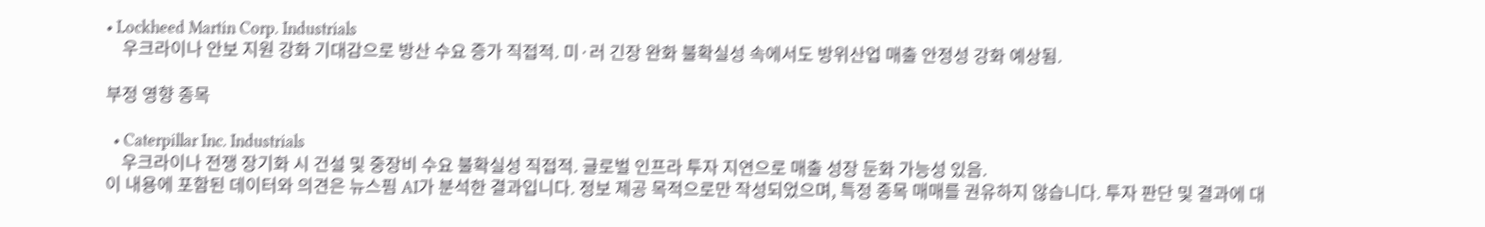• Lockheed Martin Corp. Industrials
    우크라이나 안보 지원 강화 기대감으로 방산 수요 증가 직접적. 미·러 긴장 완화 불확실성 속에서도 방위산업 매출 안정성 강화 예상됨.

부정 영향 종목

  • Caterpillar Inc. Industrials
    우크라이나 전쟁 장기화 시 건설 및 중장비 수요 불확실성 직접적. 글로벌 인프라 투자 지연으로 매출 성장 둔화 가능성 있음.
이 내용에 포함된 데이터와 의견은 뉴스핌 AI가 분석한 결과입니다. 정보 제공 목적으로만 작성되었으며, 특정 종목 매매를 권유하지 않습니다. 투자 판단 및 결과에 대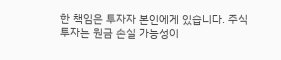한 책임은 투자자 본인에게 있습니다. 주식 투자는 원금 손실 가능성이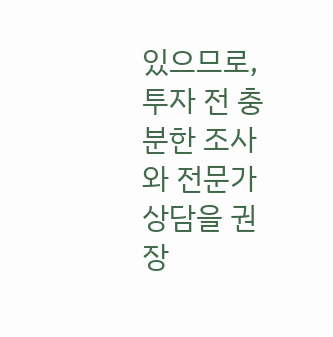있으므로, 투자 전 충분한 조사와 전문가 상담을 권장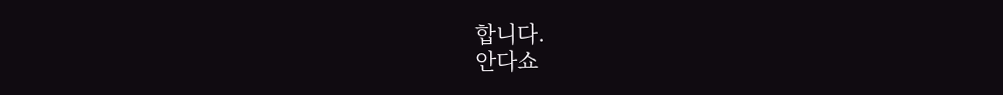합니다.
안다쇼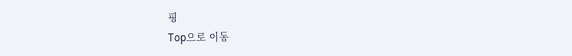핑
Top으로 이동